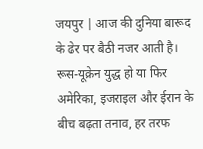जयपुर | आज की दुनिया बारूद के ढेर पर बैठी नजर आती है। रूस-यूक्रेन युद्ध हो या फिर अमेरिका, इजराइल और ईरान के बीच बढ़ता तनाव, हर तरफ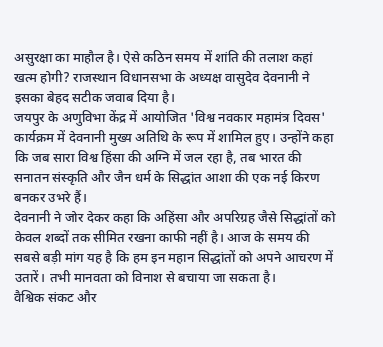असुरक्षा का माहौल है। ऐसे कठिन समय में शांति की तलाश कहां खत्म होगी? राजस्थान विधानसभा के अध्यक्ष वासुदेव देवनानी ने इसका बेहद सटीक जवाब दिया है।
जयपुर के अणुविभा केंद्र में आयोजित 'विश्व नवकार महामंत्र दिवस' कार्यक्रम में देवनानी मुख्य अतिथि के रूप में शामिल हुए। उन्होंने कहा कि जब सारा विश्व हिंसा की अग्नि में जल रहा है, तब भारत की सनातन संस्कृति और जैन धर्म के सिद्धांत आशा की एक नई किरण बनकर उभरे हैं।
देवनानी ने जोर देकर कहा कि अहिंसा और अपरिग्रह जैसे सिद्धांतों को केवल शब्दों तक सीमित रखना काफी नहीं है। आज के समय की सबसे बड़ी मांग यह है कि हम इन महान सिद्धांतों को अपने आचरण में उतारें। तभी मानवता को विनाश से बचाया जा सकता है।
वैश्विक संकट और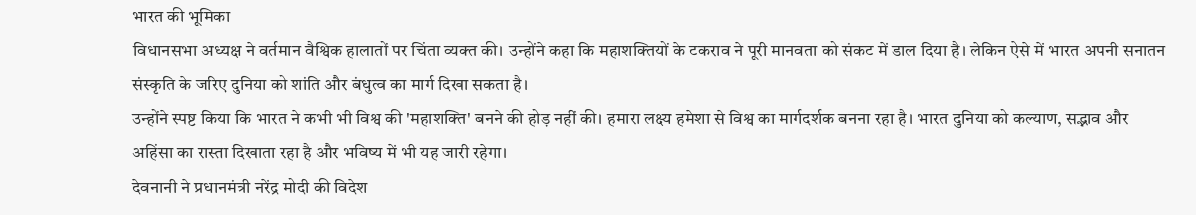भारत की भूमिका
विधानसभा अध्यक्ष ने वर्तमान वैश्विक हालातों पर चिंता व्यक्त की। उन्होंने कहा कि महाशक्तियों के टकराव ने पूरी मानवता को संकट में डाल दिया है। लेकिन ऐसे में भारत अपनी सनातन संस्कृति के जरिए दुनिया को शांति और बंधुत्व का मार्ग दिखा सकता है।
उन्होंने स्पष्ट किया कि भारत ने कभी भी विश्व की 'महाशक्ति' बनने की होड़ नहीं की। हमारा लक्ष्य हमेशा से विश्व का मार्गदर्शक बनना रहा है। भारत दुनिया को कल्याण, सद्भाव और अहिंसा का रास्ता दिखाता रहा है और भविष्य में भी यह जारी रहेगा।
देवनानी ने प्रधानमंत्री नरेंद्र मोदी की विदेश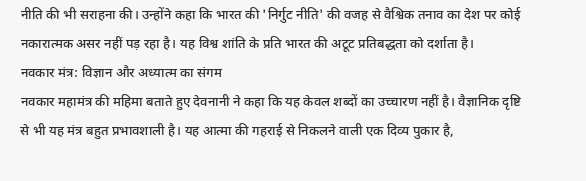नीति की भी सराहना की। उन्होंने कहा कि भारत की 'निर्गुट नीति' की वजह से वैश्विक तनाव का देश पर कोई नकारात्मक असर नहीं पड़ रहा है। यह विश्व शांति के प्रति भारत की अटूट प्रतिबद्धता को दर्शाता है।
नवकार मंत्र: विज्ञान और अध्यात्म का संगम
नवकार महामंत्र की महिमा बताते हुए देवनानी ने कहा कि यह केवल शब्दों का उच्चारण नहीं है। वैज्ञानिक दृष्टि से भी यह मंत्र बहुत प्रभावशाली है। यह आत्मा की गहराई से निकलने वाली एक दिव्य पुकार है,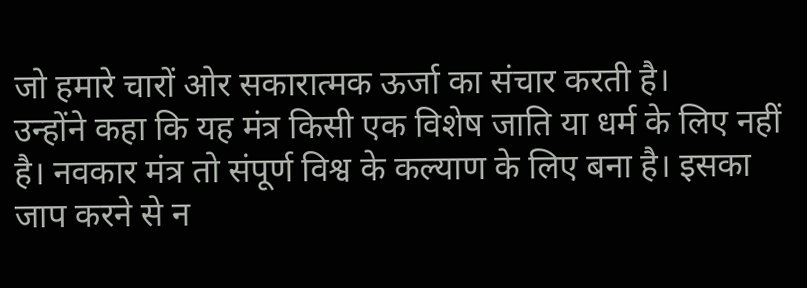जो हमारे चारों ओर सकारात्मक ऊर्जा का संचार करती है।
उन्होंने कहा कि यह मंत्र किसी एक विशेष जाति या धर्म के लिए नहीं है। नवकार मंत्र तो संपूर्ण विश्व के कल्याण के लिए बना है। इसका जाप करने से न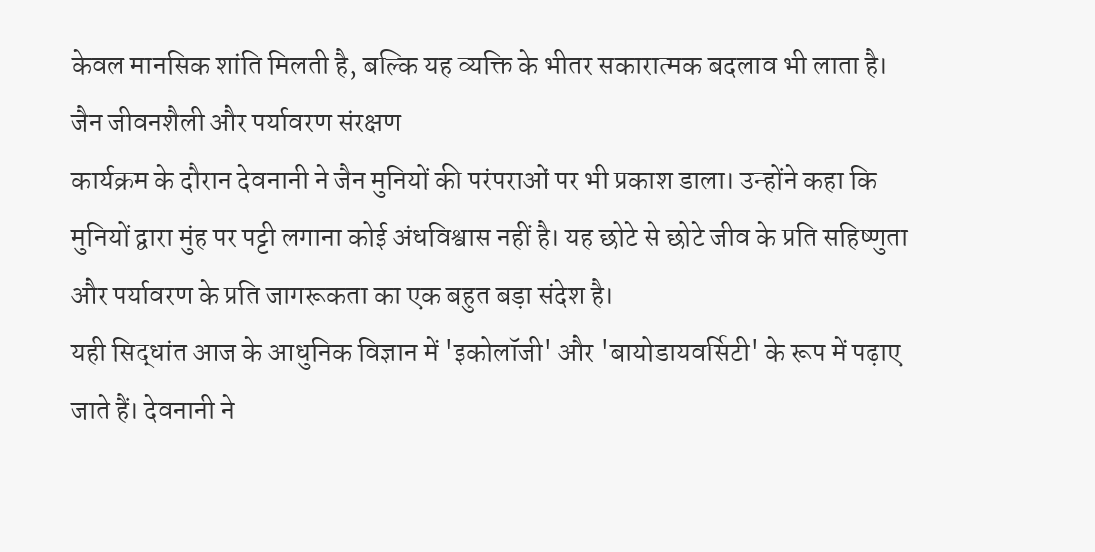केवल मानसिक शांति मिलती है, बल्कि यह व्यक्ति के भीतर सकारात्मक बदलाव भी लाता है।
जैन जीवनशैली और पर्यावरण संरक्षण
कार्यक्रम के दौरान देवनानी ने जैन मुनियों की परंपराओं पर भी प्रकाश डाला। उन्होंने कहा कि मुनियों द्वारा मुंह पर पट्टी लगाना कोई अंधविश्वास नहीं है। यह छोटे से छोटे जीव के प्रति सहिष्णुता और पर्यावरण के प्रति जागरूकता का एक बहुत बड़ा संदेश है।
यही सिद्धांत आज के आधुनिक विज्ञान में 'इकोलॉजी' और 'बायोडायवर्सिटी' के रूप में पढ़ाए जाते हैं। देवनानी ने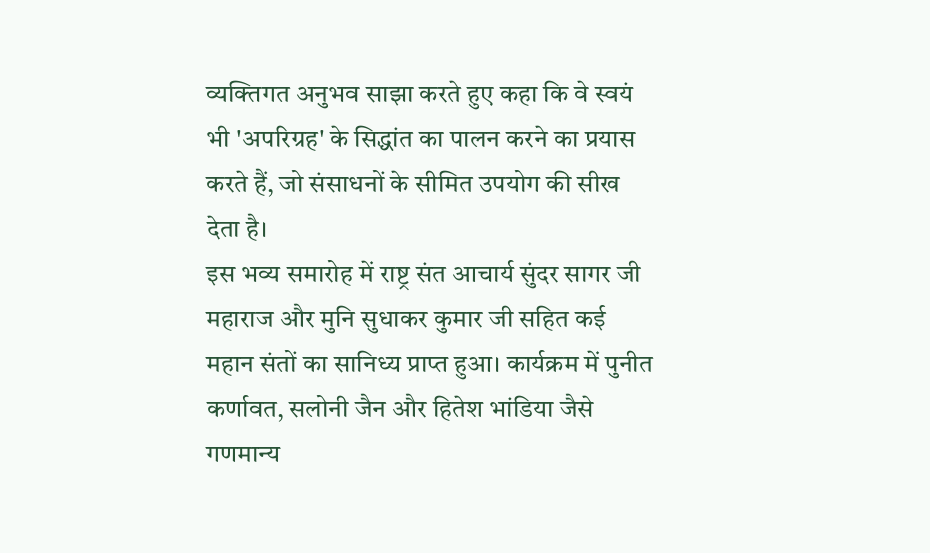व्यक्तिगत अनुभव साझा करते हुए कहा कि वे स्वयं भी 'अपरिग्रह' के सिद्धांत का पालन करने का प्रयास करते हैं, जो संसाधनों के सीमित उपयोग की सीख देता है।
इस भव्य समारोह में राष्ट्र संत आचार्य सुंदर सागर जी महाराज और मुनि सुधाकर कुमार जी सहित कई महान संतों का सानिध्य प्राप्त हुआ। कार्यक्रम में पुनीत कर्णावत, सलोनी जैन और हितेश भांडिया जैसे गणमान्य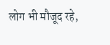लोग भी मौजूद रहे,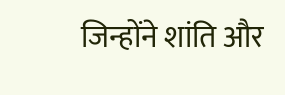जिन्होंने शांति और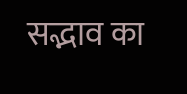सद्भाव का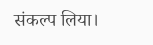संकल्प लिया।